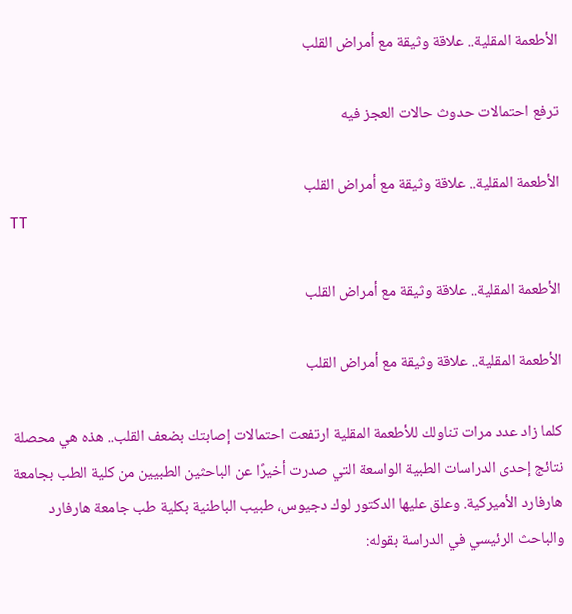الأطعمة المقلية.. علاقة وثيقة مع أمراض القلب

ترفع احتمالات حدوث حالات العجز فيه

الأطعمة المقلية.. علاقة وثيقة مع أمراض القلب
TT

الأطعمة المقلية.. علاقة وثيقة مع أمراض القلب

الأطعمة المقلية.. علاقة وثيقة مع أمراض القلب

كلما زاد عدد مرات تناولك للأطعمة المقلية ارتفعت احتمالات إصابتك بضعف القلب.. هذه هي محصلة نتائج إحدى الدراسات الطبية الواسعة التي صدرت أخيرًا عن الباحثين الطبيين من كلية الطب بجامعة هارفارد الأميركية. وعلق عليها الدكتور لوك دجيوس، طبيب الباطنية بكلية طب جامعة هارفارد والباحث الرئيسي في الدراسة بقوله: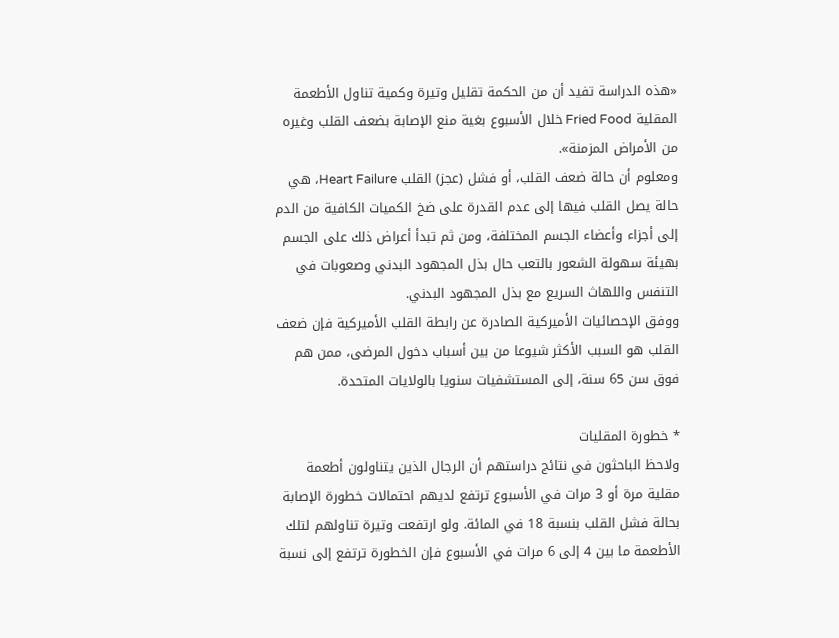«هذه الدراسة تفيد أن من الحكمة تقليل وتيرة وكمية تناول الأطعمة المقلية Fried Food خلال الأسبوع بغية منع الإصابة بضعف القلب وغيره من الأمراض المزمنة».
ومعلوم أن حالة ضعف القلب، أو فشل (عجز) القلب Heart Failure، هي حالة يصل القلب فيها إلى عدم القدرة على ضخ الكميات الكافية من الدم إلى أجزاء وأعضاء الجسم المختلفة، ومن ثم تبدأ أعراض ذلك على الجسم بهيئة سهولة الشعور بالتعب حال بذل المجهود البدني وصعوبات في التنفس واللهاث السريع مع بذل المجهود البدني.
ووفق الإحصائيات الأميركية الصادرة عن رابطة القلب الأميركية فإن ضعف القلب هو السبب الأكثر شيوعا من بين أسباب دخول المرضى، ممن هم فوق سن 65 سنة، إلى المستشفيات سنويا بالولايات المتحدة.

* خطورة المقليات
ولاحظ الباحثون في نتائج دراستهم أن الرجال الذين يتناولون أطعمة مقلية مرة أو 3 مرات في الأسبوع ترتفع لديهم احتمالات خطورة الإصابة بحالة فشل القلب بنسبة 18 في المائة. ولو ارتفعت وتيرة تناولهم لتلك الأطعمة ما بين 4 إلى 6 مرات في الأسبوع فإن الخطورة ترتفع إلى نسبة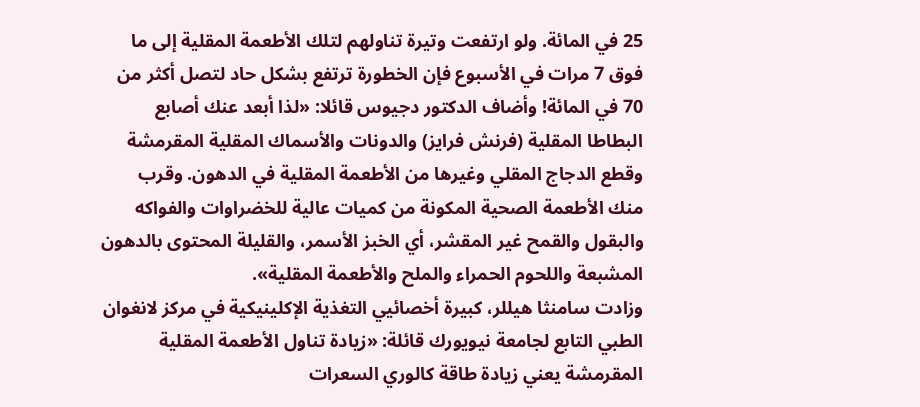25 في المائة. ولو ارتفعت وتيرة تناولهم لتلك الأطعمة المقلية إلى ما فوق 7 مرات في الأسبوع فإن الخطورة ترتفع بشكل حاد لتصل أكثر من 70 في المائة! وأضاف الدكتور دجيوس قائلا: «لذا أبعد عنك أصابع البطاطا المقلية (فرنش فرايز) والدونات والأسماك المقلية المقرمشة وقطع الدجاج المقلي وغيرها من الأطعمة المقلية في الدهون. وقرب منك الأطعمة الصحية المكونة من كميات عالية للخضراوات والفواكه والبقول والقمح غير المقشر، أي الخبز الأسمر، والقليلة المحتوى بالدهون المشبعة واللحوم الحمراء والملح والأطعمة المقلية».
وزادت سامنثا هيللر، كبيرة أخصائيي التغذية الإكلينيكية في مركز لانغوان الطبي التابع لجامعة نيويورك قائلة: «زيادة تناول الأطعمة المقلية المقرمشة يعني زيادة طاقة كالوري السعرات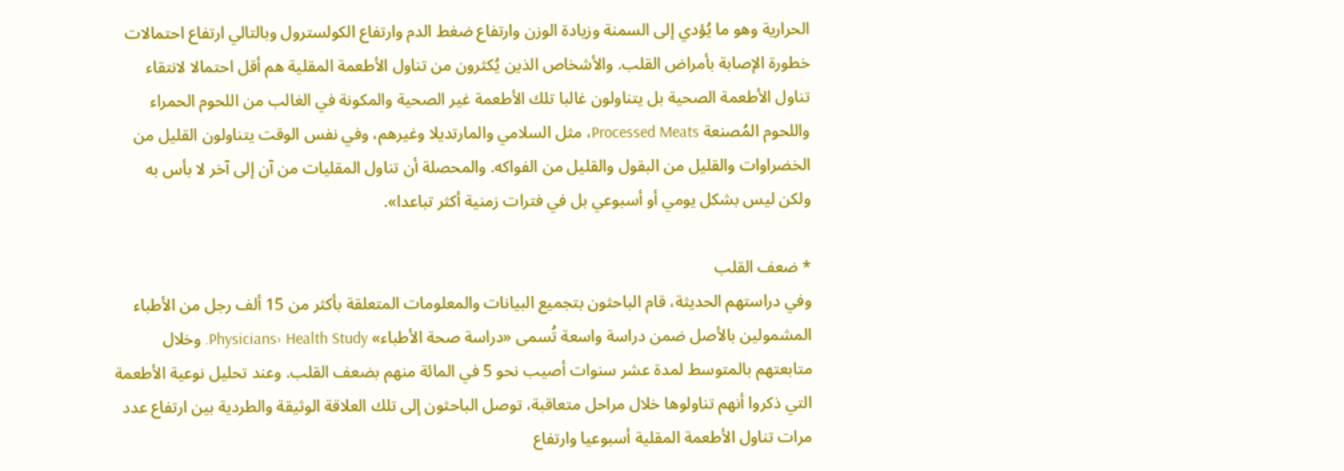الحرارية وهو ما يُؤدي إلى السمنة وزيادة الوزن وارتفاع ضغط الدم وارتفاع الكولسترول وبالتالي ارتفاع احتمالات خطورة الإصابة بأمراض القلب. والأشخاص الذين يُكثرون من تناول الأطعمة المقلية هم أقل احتمالا لانتقاء تناول الأطعمة الصحية بل يتناولون غالبا تلك الأطعمة غير الصحية والمكونة في الغالب من اللحوم الحمراء واللحوم المُصنعة Processed Meats، مثل السلامي والمارتديلا وغيرهم، وفي نفس الوقت يتناولون القليل من الخضراوات والقليل من البقول والقليل من الفواكه. والمحصلة أن تناول المقليات من آن إلى آخر لا بأس به ولكن ليس بشكل يومي أو أسبوعي بل في فترات زمنية أكثر تباعدا».

* ضعف القلب
وفي دراستهم الحديثة، قام الباحثون بتجميع البيانات والمعلومات المتعلقة بأكثر من 15 ألف رجل من الأطباء المشمولين بالأصل ضمن دراسة واسعة تُسمى «دراسة صحة الأطباء» Physicians› Health Study. وخلال متابعتهم بالمتوسط لمدة عشر سنوات أصيب نحو 5 في المائة منهم بضعف القلب. وعند تحليل نوعية الأطعمة التي ذكروا أنهم تناولوها خلال مراحل متعاقبة، توصل الباحثون إلى تلك العلاقة الوثيقة والطردية بين ارتفاع عدد مرات تناول الأطعمة المقلية أسبوعيا وارتفاع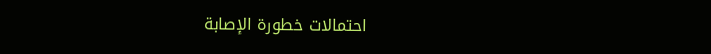احتمالات خطورة الإصابة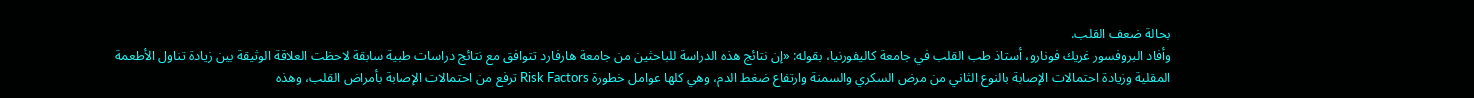بحالة ضعف القلب.
وأفاد البروفسور غريك فونارو، أستاذ طب القلب في جامعة كاليفورنيا، بقوله: «إن نتائج هذه الدراسة للباحثين من جامعة هارفارد تتوافق مع نتائج دراسات طبية سابقة لاحظت العلاقة الوثيقة بين زيادة تناول الأطعمة المقلية وزيادة احتمالات الإصابة بالنوع الثاني من مرض السكري والسمنة وارتفاع ضغط الدم، وهي كلها عوامل خطورة Risk Factors ترفع من احتمالات الإصابة بأمراض القلب، وهذه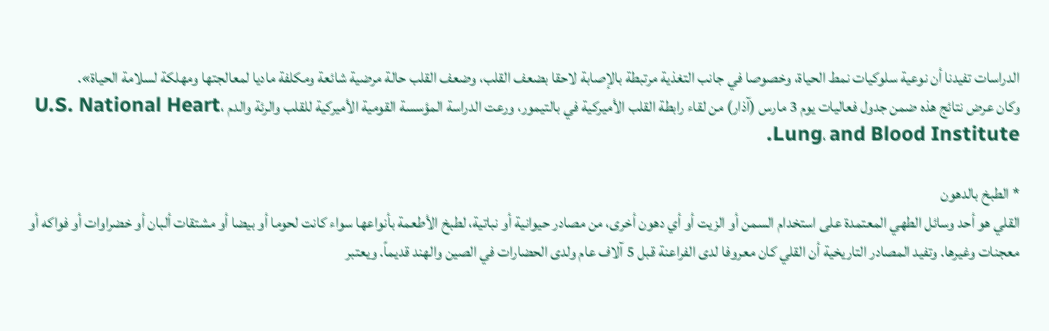الدراسات تفيدنا أن نوعية سلوكيات نمط الحياة، وخصوصا في جانب التغذية مرتبطة بالإصابة لاحقا بضعف القلب، وضعف القلب حالة مرضية شائعة ومكلفة ماديا لمعالجتها ومهلكة لسلامة الحياة».
وكان عرض نتائج هذه ضمن جدول فعاليات يوم 3 مارس (آذار) من لقاء رابطة القلب الأميركية في بالتيمور، ورعت الدراسة المؤسسة القومية الأميركية للقلب والرئة والدم U.S. National Heart، Lung، and Blood Institute.

* الطبخ بالدهون
القلي هو أحد وسائل الطهي المعتمدة على استخدام السمن أو الزيت أو أي دهون أخرى، من مصادر حيوانية أو نباتية، لطبخ الأطعمة بأنواعها سواء كانت لحوما أو بيضا أو مشتقات ألبان أو خضراوات أو فواكه أو معجنات وغيرها. وتفيد المصادر التاريخية أن القلي كان معروفا لدى الفراعنة قبل 5 آلاف عام ولدى الحضارات في الصين والهند قديماً. ويعتبر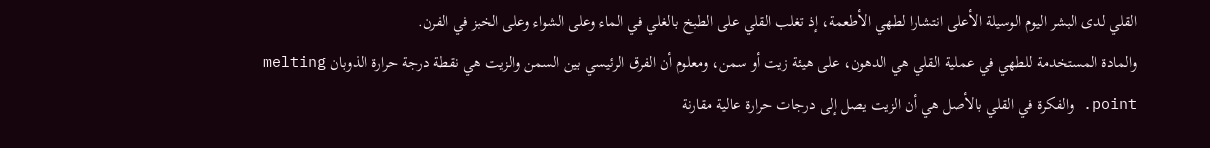القلي لدى البشر اليوم الوسيلة الأعلى انتشارا لطهي الأطعمة، إذ تغلب القلي على الطبخ بالغلي في الماء وعلى الشواء وعلى الخبز في الفرن.
والمادة المستخدمة للطهي في عملية القلي هي الدهون، على هيئة زيت أو سمن، ومعلوم أن الفرق الرئيسي بين السمن والزيت هي نقطة درجة حرارة الذوبان melting point. والفكرة في القلي بالأصل هي أن الزيت يصل إلى درجات حرارة عالية مقارنة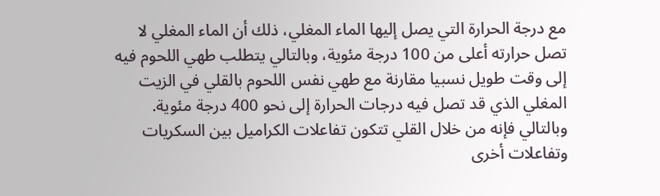مع درجة الحرارة التي يصل إليها الماء المغلي، ذلك أن الماء المغلي لا تصل حرارته أعلى من 100 درجة مئوية، وبالتالي يتطلب طهي اللحوم فيه إلى وقت طويل نسبيا مقارنة مع طهي نفس اللحوم بالقلي في الزيت المغلي الذي قد تصل فيه درجات الحرارة إلى نحو 400 درجة مئوية. وبالتالي فإنه من خلال القلي تتكون تفاعلات الكراميل بين السكريات وتفاعلات أخرى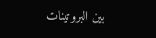بين البروتينات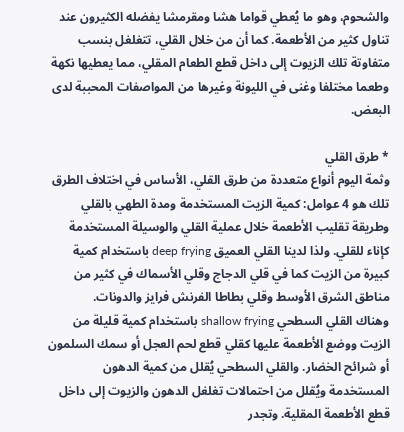والشحوم، وهو ما يُعطي قواما هشا ومقرمشا يفضله الكثيرون عند تناول كثير من الأطعمة. كما أن من خلال القلي، تتغلغل بنسب متفاوتة تلك الزيوت إلى داخل قطع الطعام المقلي، مما يعطيها نكهة وطعما مختلفا وغنى في الليونة وغيرها من المواصفات المحببة لدى البعض.

* طرق القلي
وثمة اليوم أنواع متعددة من طرق القلي، الأساس في اختلاف الطرق تلك هو 4 عوامل: كمية الزيت المستخدمة ومدة الطهي بالقلي وطريقة تقليب الأطعمة خلال عملية القلي والوسيلة المستخدمة كإناء للقلي. ولذا لدينا القلي العميق deep frying باستخدام كمية كبيرة من الزيت كما في قلي الدجاج وقلي الأسماك في كثير من مناطق الشرق الأوسط وقلي بطاطا الفرنش فرايز والدونات.
وهناك القلي السطحي shallow frying باستخدام كمية قليلة من الزيت ووضع الأطعمة عليها كقلي قطع لحم العجل أو سمك السلمون أو شرائح الخضار. والقلي السطحي يُقلل من كمية الدهون المستخدمة ويُقلل من احتمالات تغلغل الدهون والزيوت إلى داخل قطع الأطعمة المقلية. وتجدر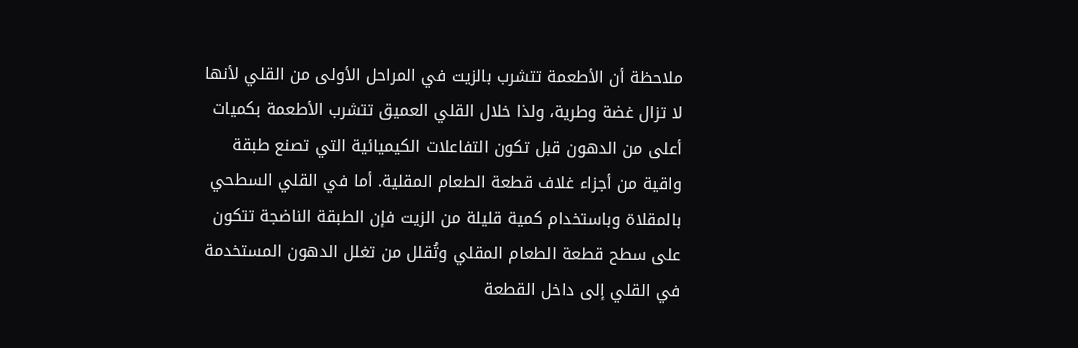ملاحظة أن الأطعمة تتشرب بالزيت في المراحل الأولى من القلي لأنها لا تزال غضة وطرية، ولذا خلال القلي العميق تتشرب الأطعمة بكميات أعلى من الدهون قبل تكون التفاعلات الكيميائية التي تصنع طبقة واقية من أجزاء غلاف قطعة الطعام المقلية. أما في القلي السطحي بالمقلاة وباستخدام كمية قليلة من الزيت فإن الطبقة الناضجة تتكون على سطح قطعة الطعام المقلي وتُقلل من تغلل الدهون المستخدمة في القلي إلى داخل القطعة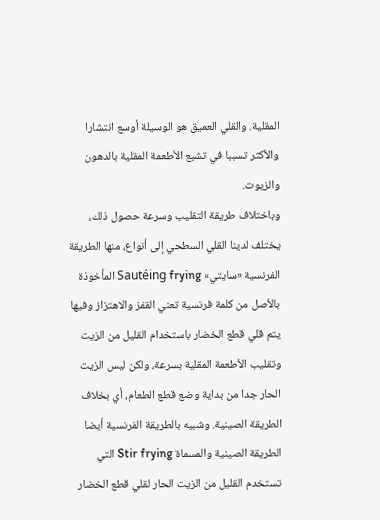المقلية. والقلي العميق هو الوسيلة أوسع انتشارا والأكثر تسببا في تشبع الأطعمة المقلية بالدهون والزيوت.
وباختلاف طريقة التقليب وسرعة حصول ذلك، يختلف لدينا القلي السطحي إلى أنواع، منها الطريقة الفرنسية «سايتي» Sautéing frying المأخوذة بالأصل من كلمة فرنسية تعني القفز والاهتزاز وفيها يتم قلي قطع الخضار باستخدام القليل من الزيت وتقليب الأطعمة المقلية بسرعة، ولكن ليس الزيت الحار جدا من بداية وضع قطع الطعام، أي بخلاف الطريقة الصينية. وشبيه بالطريقة الفرنسية أيضا الطريقة الصينية والمسماة Stir frying التي تستخدم القليل من الزيت الحار لقلي قطع الخضار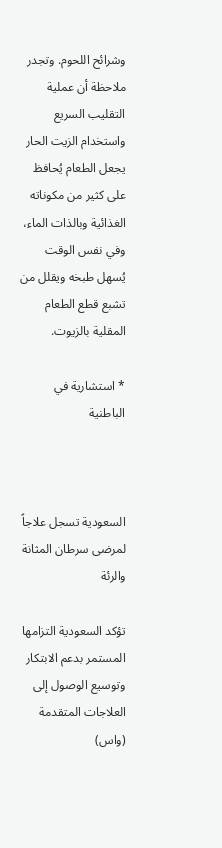وشرائح اللحوم. وتجدر ملاحظة أن عملية التقليب السريع واستخدام الزيت الحار يجعل الطعام يُحافظ على كثير من مكوناته الغذائية وبالذات الماء، وفي نفس الوقت يُسهل طبخه ويقلل من تشبع قطع الطعام المقلية بالزيوت.

* استشارية في الباطنية



السعودية تسجل علاجاً لمرضى سرطان المثانة والرئة

تؤكد السعودية التزامها المستمر بدعم الابتكار وتوسيع الوصول إلى العلاجات المتقدمة (واس)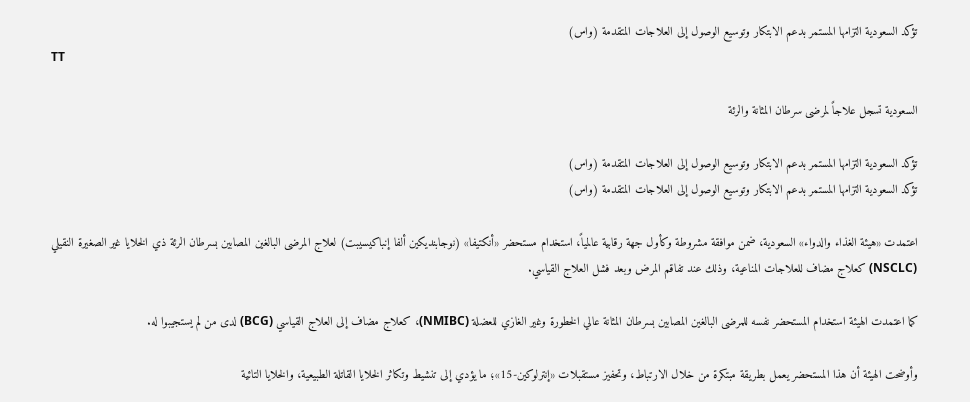تؤكد السعودية التزامها المستمر بدعم الابتكار وتوسيع الوصول إلى العلاجات المتقدمة (واس)
TT

السعودية تسجل علاجاً لمرضى سرطان المثانة والرئة

تؤكد السعودية التزامها المستمر بدعم الابتكار وتوسيع الوصول إلى العلاجات المتقدمة (واس)
تؤكد السعودية التزامها المستمر بدعم الابتكار وتوسيع الوصول إلى العلاجات المتقدمة (واس)

اعتمدت «هيئة الغذاء والدواء» السعودية، ضمن موافقة مشروطة وكأول جهة رقابية عالمياً، استخدام مستحضر «أنكتيفا» (نوجابنديكين ألفا إنباكيسيبت) لعلاج المرضى البالغين المصابين بسرطان الرئة ذي الخلايا غير الصغيرة النقيلي (NSCLC) كعلاج مضاف للعلاجات المناعية، وذلك عند تفاقم المرض وبعد فشل العلاج القياسي.

كما اعتمدت الهيئة استخدام المستحضر نفسه للمرضى البالغين المصابين بسرطان المثانة عالي الخطورة وغير الغازي للعضلة (NMIBC)، كعلاج مضاف إلى العلاج القياسي (BCG) لدى من لم يستجيبوا له.

وأوضحت الهيئة أن هذا المستحضر يعمل بطريقة مبتكرة من خلال الارتباط، وتحفيز مستقبلات «إنترلوكين-15»؛ ما يؤدي إلى تنشيط وتكاثر الخلايا القاتلة الطبيعية، والخلايا التائية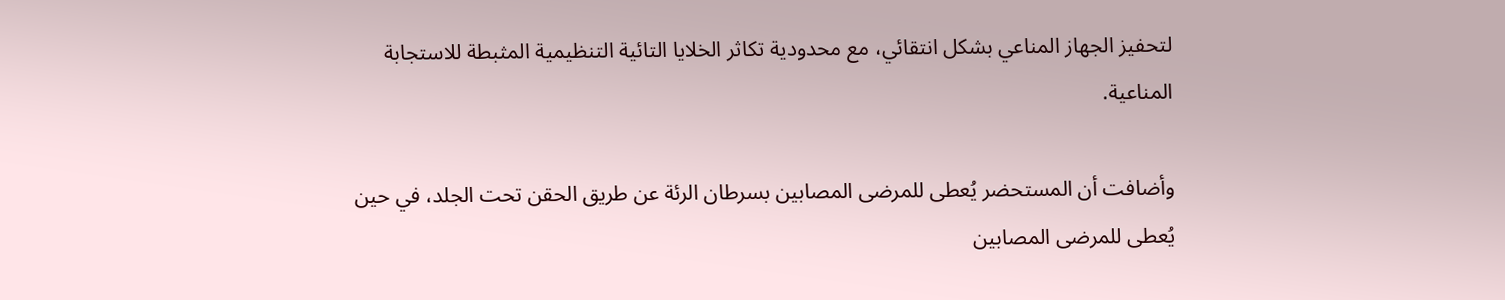لتحفيز الجهاز المناعي بشكل انتقائي، مع محدودية تكاثر الخلايا التائية التنظيمية المثبطة للاستجابة المناعية.

وأضافت أن المستحضر يُعطى للمرضى المصابين بسرطان الرئة عن طريق الحقن تحت الجلد، في حين يُعطى للمرضى المصابين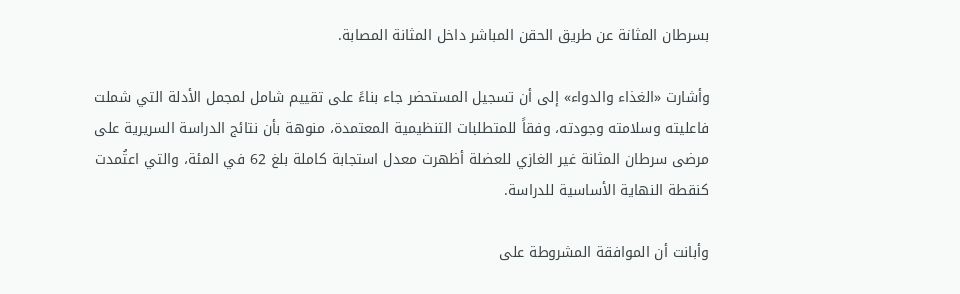بسرطان المثانة عن طريق الحقن المباشر داخل المثانة المصابة.

وأشارت «الغذاء والدواء» إلى أن تسجيل المستحضر جاء بناءً على تقييم شامل لمجمل الأدلة التي شملت فاعليته وسلامته وجودته، وفقاً للمتطلبات التنظيمية المعتمدة، منوهة بأن نتائج الدراسة السريرية على مرضى سرطان المثانة غير الغازي للعضلة أظهرت معدل استجابة كاملة بلغ 62 في المئة، والتي اعتُمدت كنقطة النهاية الأساسية للدراسة.

وأبانت أن الموافقة المشروطة على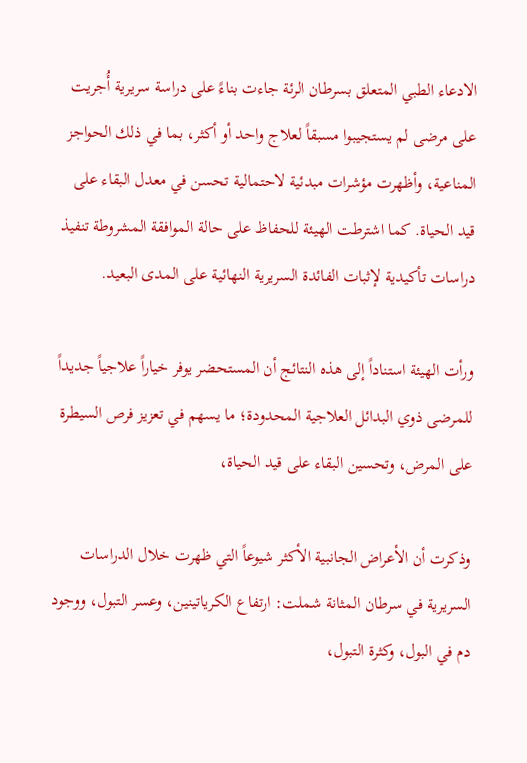الادعاء الطبي المتعلق بسرطان الرئة جاءت بناءً على دراسة سريرية أُجريت على مرضى لم يستجيبوا مسبقاً لعلاج واحد أو أكثر، بما في ذلك الحواجز المناعية، وأظهرت مؤشرات مبدئية لاحتمالية تحسن في معدل البقاء على قيد الحياة. كما اشترطت الهيئة للحفاظ على حالة الموافقة المشروطة تنفيذ دراسات تأكيدية لإثبات الفائدة السريرية النهائية على المدى البعيد.

ورأت الهيئة استناداً إلى هذه النتائج أن المستحضر يوفر خياراً علاجياً جديداً للمرضى ذوي البدائل العلاجية المحدودة؛ ما يسهم في تعزيز فرص السيطرة على المرض، وتحسين البقاء على قيد الحياة،

وذكرت أن الأعراض الجانبية الأكثر شيوعاً التي ظهرت خلال الدراسات السريرية في سرطان المثانة شملت: ارتفاع الكرياتينين، وعسر التبول، ووجود دم في البول، وكثرة التبول،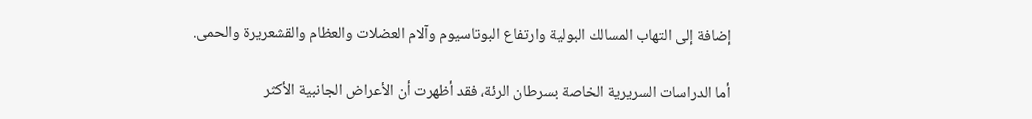إضافة إلى التهاب المسالك البولية وارتفاع البوتاسيوم وآلام العضلات والعظام والقشعريرة والحمى.

أما الدراسات السريرية الخاصة بسرطان الرئة، فقد أظهرت أن الأعراض الجانبية الأكثر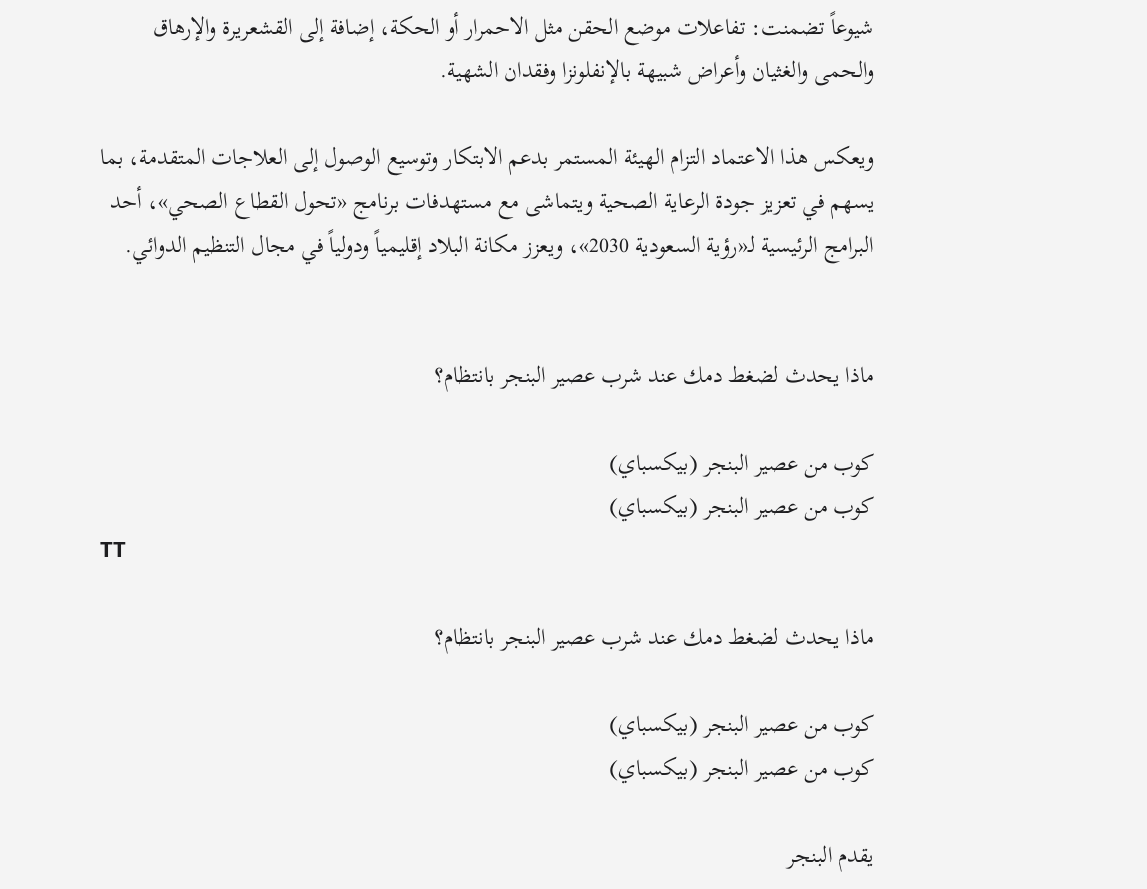شيوعاً تضمنت: تفاعلات موضع الحقن مثل الاحمرار أو الحكة، إضافة إلى القشعريرة والإرهاق والحمى والغثيان وأعراض شبيهة بالإنفلونزا وفقدان الشهية.

ويعكس هذا الاعتماد التزام الهيئة المستمر بدعم الابتكار وتوسيع الوصول إلى العلاجات المتقدمة، بما يسهم في تعزيز جودة الرعاية الصحية ويتماشى مع مستهدفات برنامج «تحول القطاع الصحي»، أحد البرامج الرئيسية لـ«رؤية السعودية 2030»، ويعزز مكانة البلاد إقليمياً ودولياً في مجال التنظيم الدوائي.


ماذا يحدث لضغط دمك عند شرب عصير البنجر بانتظام؟

كوب من عصير البنجر (بيكسباي)
كوب من عصير البنجر (بيكسباي)
TT

ماذا يحدث لضغط دمك عند شرب عصير البنجر بانتظام؟

كوب من عصير البنجر (بيكسباي)
كوب من عصير البنجر (بيكسباي)

يقدم البنجر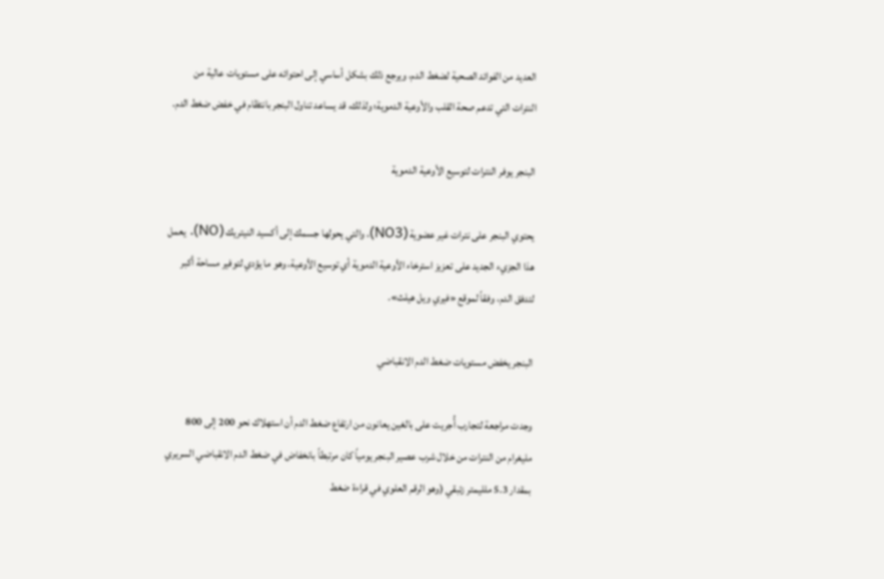العديد من الفوائد الصحية لضغط الدم، ويرجع ذلك بشكل أساسي إلى احتوائه على مستويات عالية من النترات التي تدعم صحة القلب والأوعية الدموية؛ ولذلك، قد يساعد تناول البنجر بانتظام في خفض ضغط الدم.

البنجر يوفر النترات لتوسيع الأوعية الدموية

يحتوي البنجر على نترات غير عضوية (NO3)، والتي يحولها جسمك إلى أكسيد النيتريك (NO). يعمل هذا الجزيء الجديد على تعزيز استرخاء الأوعية الدموية أي توسيع الأوعية، وهو ما يؤدي لتوفير مساحة أكبر لتدفق الدم، وفقاً لموقع «فيري ويل هيلث».

البنجر يخفض مستويات ضغط الدم الانقباضي

وجدت مراجعة لتجارب أُجريت على بالغين يعانون من ارتفاع ضغط الدم أن استهلاك نحو 200 إلى 800 مليغرام من النترات من خلال شرب عصير البنجر يومياً كان مرتبطاً بانخفاض في ضغط الدم الانقباضي السريري بمقدار 5.3 ملليمتر زئبقي (وهو الرقم العلوي في قراءة ضغط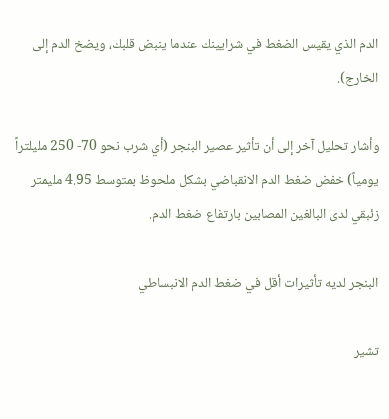الدم الذي يقيس الضغط في شرايينك عندما ينبض قلبك، ويضخ الدم إلى الخارج).

وأشار تحليل آخر إلى أن تأثير عصير البنجر (أي شرب نحو 70- 250 مليلتراً يومياً) خفض ضغط الدم الانقباضي بشكل ملحوظ بمتوسط 4.95 مليمتر زئبقي لدى البالغين المصابين بارتفاع ضغط الدم.

البنجر لديه تأثيرات أقل في ضغط الدم الانبساطي

تشير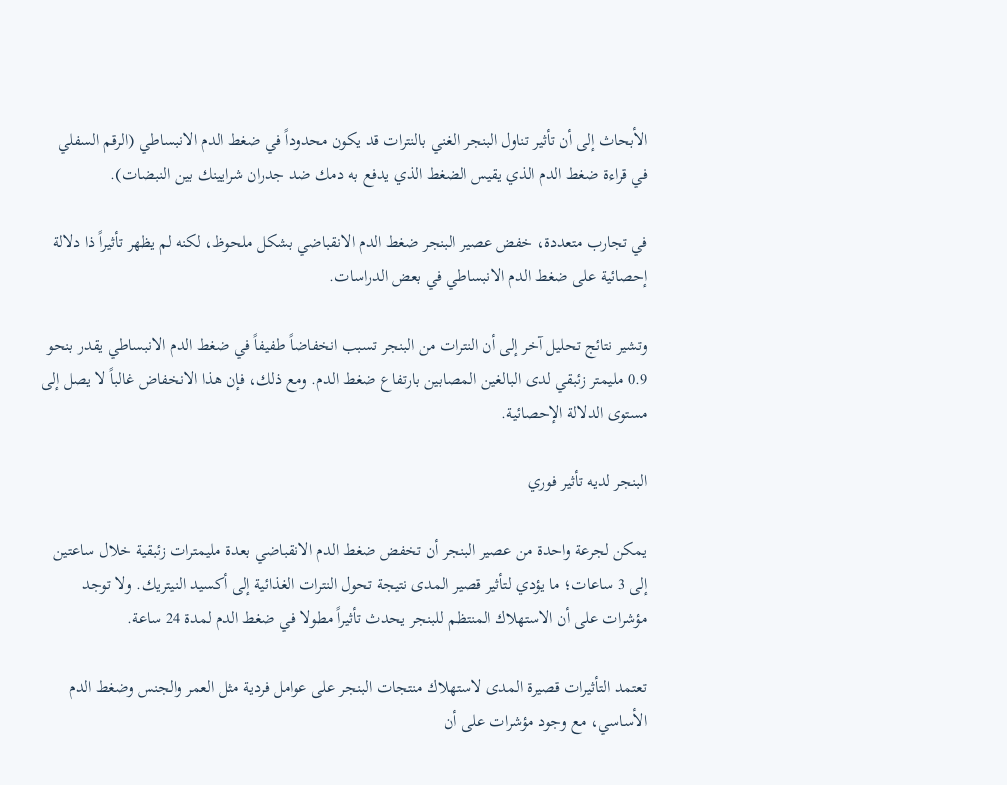الأبحاث إلى أن تأثير تناول البنجر الغني بالنترات قد يكون محدوداً في ضغط الدم الانبساطي (الرقم السفلي في قراءة ضغط الدم الذي يقيس الضغط الذي يدفع به دمك ضد جدران شرايينك بين النبضات).

في تجارب متعددة، خفض عصير البنجر ضغط الدم الانقباضي بشكل ملحوظ، لكنه لم يظهر تأثيراً ذا دلالة إحصائية على ضغط الدم الانبساطي في بعض الدراسات.

وتشير نتائج تحليل آخر إلى أن النترات من البنجر تسبب انخفاضاً طفيفاً في ضغط الدم الانبساطي يقدر بنحو 0.9 مليمتر زئبقي لدى البالغين المصابين بارتفاع ضغط الدم. ومع ذلك، فإن هذا الانخفاض غالباً لا يصل إلى مستوى الدلالة الإحصائية.

البنجر لديه تأثير فوري

يمكن لجرعة واحدة من عصير البنجر أن تخفض ضغط الدم الانقباضي بعدة مليمترات زئبقية خلال ساعتين إلى 3 ساعات؛ ما يؤدي لتأثير قصير المدى نتيجة تحول النترات الغذائية إلى أكسيد النيتريك. ولا توجد مؤشرات على أن الاستهلاك المنتظم للبنجر يحدث تأثيراً مطولا في ضغط الدم لمدة 24 ساعة.

تعتمد التأثيرات قصيرة المدى لاستهلاك منتجات البنجر على عوامل فردية مثل العمر والجنس وضغط الدم الأساسي، مع وجود مؤشرات على أن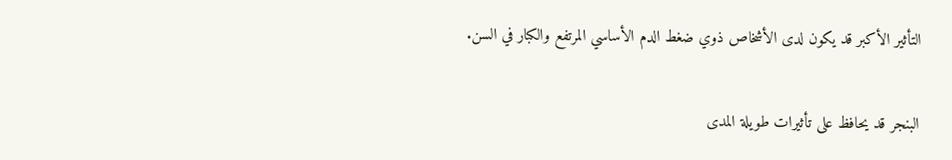التأثير الأكبر قد يكون لدى الأشخاص ذوي ضغط الدم الأساسي المرتفع والكبار في السن.

البنجر قد يحافظ على تأثيرات طويلة المدى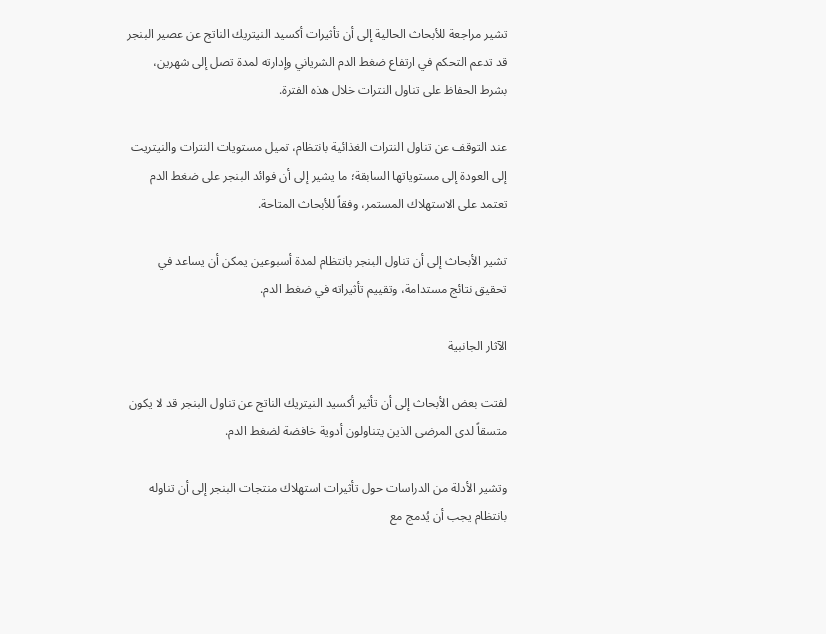تشير مراجعة للأبحاث الحالية إلى أن تأثيرات أكسيد النيتريك الناتج عن عصير البنجر قد تدعم التحكم في ارتفاع ضغط الدم الشرياني وإدارته لمدة تصل إلى شهرين، بشرط الحفاظ على تناول النترات خلال هذه الفترة.

عند التوقف عن تناول النترات الغذائية بانتظام، تميل مستويات النترات والنيتريت إلى العودة إلى مستوياتها السابقة؛ ما يشير إلى أن فوائد البنجر على ضغط الدم تعتمد على الاستهلاك المستمر، وفقاً للأبحاث المتاحة.

تشير الأبحاث إلى أن تناول البنجر بانتظام لمدة أسبوعين يمكن أن يساعد في تحقيق نتائج مستدامة، وتقييم تأثيراته في ضغط الدم.

الآثار الجانبية

لفتت بعض الأبحاث إلى أن تأثير أكسيد النيتريك الناتج عن تناول البنجر قد لا يكون متسقاً لدى المرضى الذين يتناولون أدوية خافضة لضغط الدم.

وتشير الأدلة من الدراسات حول تأثيرات استهلاك منتجات البنجر إلى أن تناوله بانتظام يجب أن يُدمج مع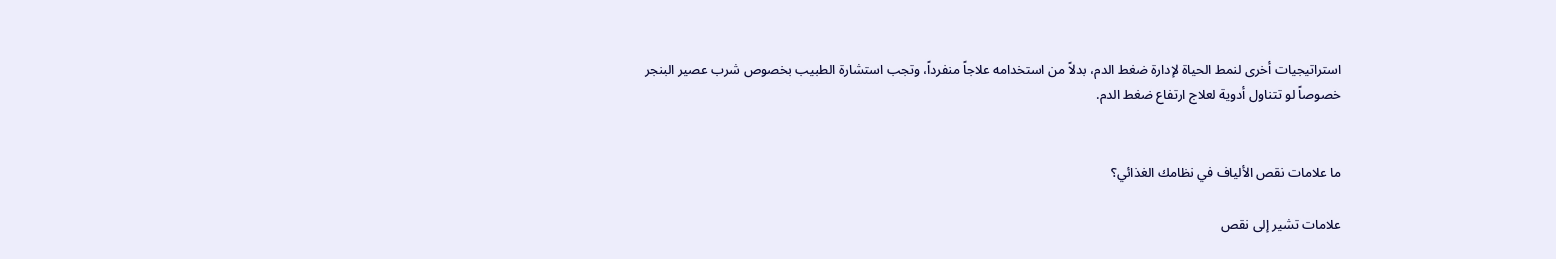استراتيجيات أخرى لنمط الحياة لإدارة ضغط الدم، بدلاً من استخدامه علاجاً منفرداً، وتجب استشارة الطبيب بخصوص شرب عصير البنجر خصوصاً لو تتناول أدوية لعلاج ارتفاع ضغط الدم.


ما علامات نقص الألياف في نظامك الغذائي؟

علامات تشير إلى نقص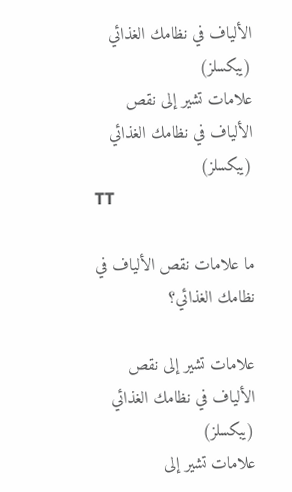الألياف في نظامك الغذائي (يبكسلز)
علامات تشير إلى نقص الألياف في نظامك الغذائي (يبكسلز)
TT

ما علامات نقص الألياف في نظامك الغذائي؟

علامات تشير إلى نقص الألياف في نظامك الغذائي (يبكسلز)
علامات تشير إلى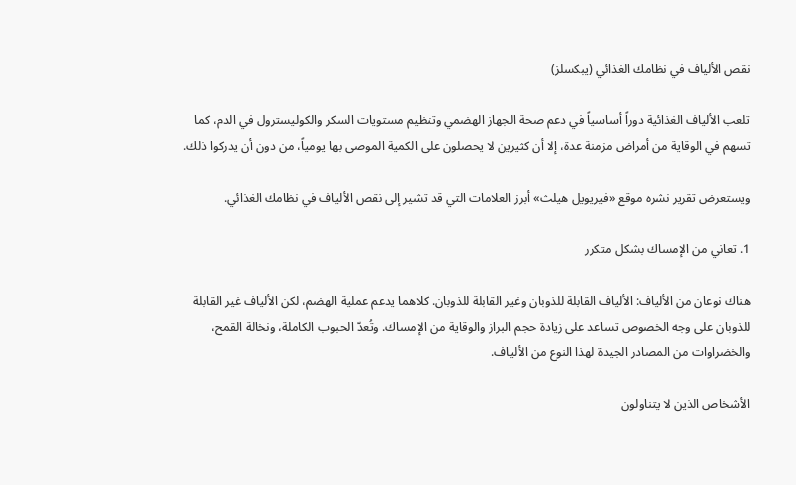نقص الألياف في نظامك الغذائي (يبكسلز)

تلعب الألياف الغذائية دوراً أساسياً في دعم صحة الجهاز الهضمي وتنظيم مستويات السكر والكوليسترول في الدم، كما تسهم في الوقاية من أمراض مزمنة عدة، إلا أن كثيرين لا يحصلون على الكمية الموصى بها يومياً، من دون أن يدركوا ذلك.

ويستعرض تقرير نشره موقع «فيريويل هيلث» أبرز العلامات التي قد تشير إلى نقص الألياف في نظامك الغذائي.

1. تعاني من الإمساك بشكل متكرر

هناك نوعان من الألياف: الألياف القابلة للذوبان وغير القابلة للذوبان. كلاهما يدعم عملية الهضم، لكن الألياف غير القابلة للذوبان على وجه الخصوص تساعد على زيادة حجم البراز والوقاية من الإمساك. وتُعدّ الحبوب الكاملة، ونخالة القمح، والخضراوات من المصادر الجيدة لهذا النوع من الألياف.

الأشخاص الذين لا يتناولون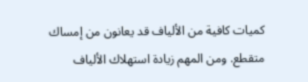كميات كافية من الألياف قد يعانون من إمساك متقطع. ومن المهم زيادة استهلاك الألياف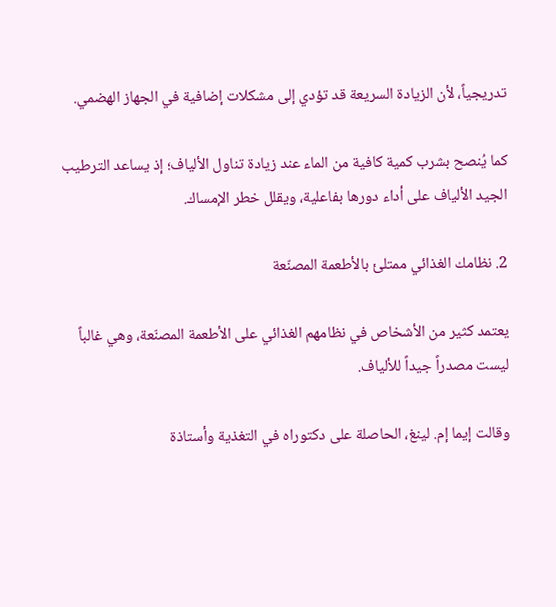تدريجياً، لأن الزيادة السريعة قد تؤدي إلى مشكلات إضافية في الجهاز الهضمي.

كما يُنصح بشرب كمية كافية من الماء عند زيادة تناول الألياف؛ إذ يساعد الترطيب الجيد الألياف على أداء دورها بفاعلية، ويقلل خطر الإمساك.

2. نظامك الغذائي ممتلئ بالأطعمة المصنّعة

يعتمد كثير من الأشخاص في نظامهم الغذائي على الأطعمة المصنّعة، وهي غالباً ليست مصدراً جيداً للألياف.

وقالت إيما إم. لينغ، الحاصلة على دكتوراه في التغذية وأستاذة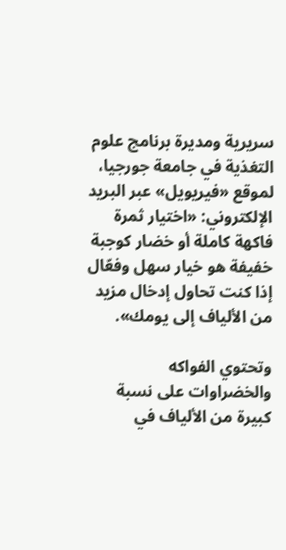سريرية ومديرة برنامج علوم التغذية في جامعة جورجيا، لموقع «فيريويل» عبر البريد الإلكتروني: «اختيار ثمرة فاكهة كاملة أو خضار كوجبة خفيفة هو خيار سهل وفعّال إذا كنت تحاول إدخال مزيد من الألياف إلى يومك».

وتحتوي الفواكه والخضراوات على نسبة كبيرة من الألياف في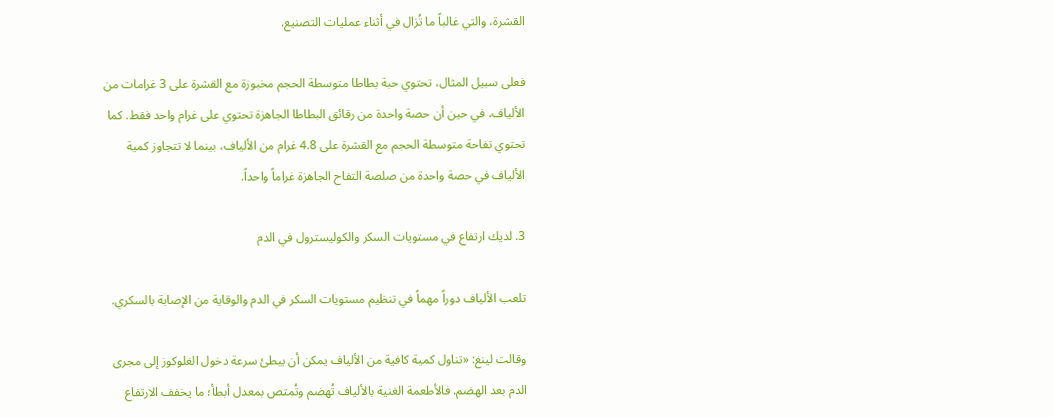القشرة، والتي غالباً ما تُزال في أثناء عمليات التصنيع.

فعلى سبيل المثال، تحتوي حبة بطاطا متوسطة الحجم مخبوزة مع القشرة على 3 غرامات من الألياف، في حين أن حصة واحدة من رقائق البطاطا الجاهزة تحتوي على غرام واحد فقط. كما تحتوي تفاحة متوسطة الحجم مع القشرة على 4.8 غرام من الألياف، بينما لا تتجاوز كمية الألياف في حصة واحدة من صلصة التفاح الجاهزة غراماً واحداً.

3. لديك ارتفاع في مستويات السكر والكوليسترول في الدم

تلعب الألياف دوراً مهماً في تنظيم مستويات السكر في الدم والوقاية من الإصابة بالسكري.

وقالت لينغ: «تناول كمية كافية من الألياف يمكن أن يبطئ سرعة دخول الغلوكوز إلى مجرى الدم بعد الهضم. فالأطعمة الغنية بالألياف تُهضم وتُمتص بمعدل أبطأ؛ ما يخفف الارتفاع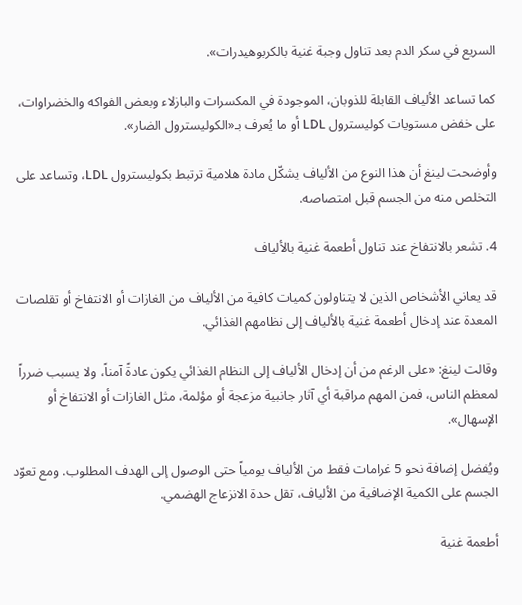السريع في سكر الدم بعد تناول وجبة غنية بالكربوهيدرات».

كما تساعد الألياف القابلة للذوبان، الموجودة في المكسرات والبازلاء وبعض الفواكه والخضراوات، على خفض مستويات كوليسترول LDL أو ما يُعرف بـ«الكوليسترول الضار».

وأوضحت لينغ أن هذا النوع من الألياف يشكّل مادة هلامية ترتبط بكوليسترول LDL، وتساعد على التخلص منه من الجسم قبل امتصاصه.

4. تشعر بالانتفاخ عند تناول أطعمة غنية بالألياف

قد يعاني الأشخاص الذين لا يتناولون كميات كافية من الألياف من الغازات أو الانتفاخ أو تقلصات المعدة عند إدخال أطعمة غنية بالألياف إلى نظامهم الغذائي.

وقالت لينغ: «على الرغم من أن إدخال الألياف إلى النظام الغذائي يكون عادةً آمناً، ولا يسبب ضرراً لمعظم الناس، فمن المهم مراقبة أي آثار جانبية مزعجة أو مؤلمة، مثل الغازات أو الانتفاخ أو الإسهال».

ويُفضل إضافة نحو 5 غرامات فقط من الألياف يومياً حتى الوصول إلى الهدف المطلوب. ومع تعوّد الجسم على الكمية الإضافية من الألياف، تقل حدة الانزعاج الهضمي.

أطعمة غنية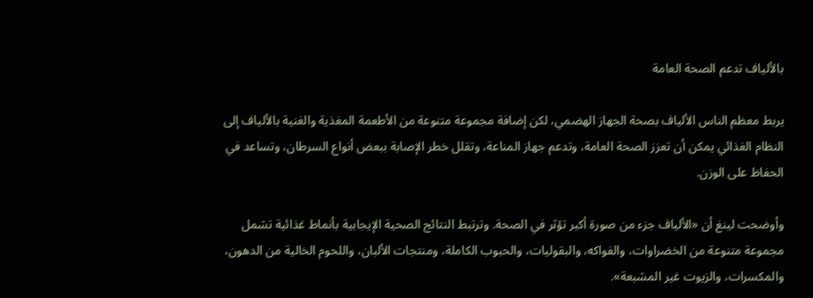بالألياف تدعم الصحة العامة

يربط معظم الناس الألياف بصحة الجهاز الهضمي، لكن إضافة مجموعة متنوعة من الأطعمة المغذية والغنية بالألياف إلى النظام الغذائي يمكن أن تعزز الصحة العامة، وتدعم جهاز المناعة، وتقلل خطر الإصابة ببعض أنواع السرطان، وتساعد في الحفاظ على الوزن.

وأوضحت لينغ أن «الألياف جزء من صورة أكبر تؤثر في الصحة. وترتبط النتائج الصحية الإيجابية بأنماط غذائية تشمل مجموعة متنوعة من الخضراوات، والفواكه، والبقوليات، والحبوب الكاملة، ومنتجات الألبان، واللحوم الخالية من الدهون، والمكسرات، والزيوت غير المشبعة».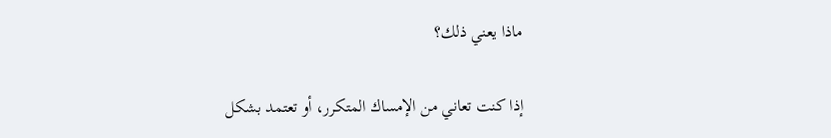ماذا يعني ذلك؟

إذا كنت تعاني من الإمساك المتكرر، أو تعتمد بشكل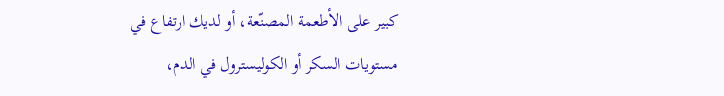كبير على الأطعمة المصنّعة، أو لديك ارتفاع في مستويات السكر أو الكوليسترول في الدم،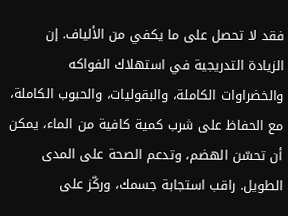فقد لا تحصل على ما يكفي من الألياف. إن الزيادة التدريجية في استهلاك الفواكه والخضراوات الكاملة، والبقوليات، والحبوب الكاملة، مع الحفاظ على شرب كمية كافية من الماء، يمكن أن تحسّن الهضم، وتدعم الصحة على المدى الطويل. راقب استجابة جسمك، وركّز على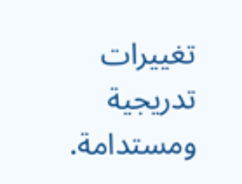تغييرات تدريجية ومستدامة.